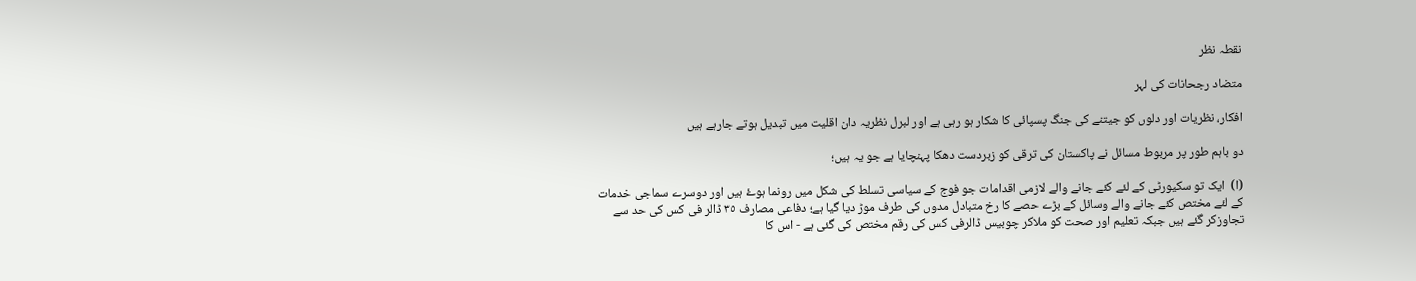نقطہ نظر

متضاد رجحانات کی لہر

افکار، نظریات اور دلوں کو جیتنے کی جنگ پسپائی کا شکار ہو رہی ہے اور لبرل نظریہ دان اقلیت میں تبدیل ہوتے جارہے ہیں

دو باہم طور پر مربوط مسائل نے پاکستان کی ترقی کو زبردست دھکا پہنچایا ہے جو یہ ہیں؛

(ا)  ایک تو سکیورٹی کے لئے کئے جانے والے لازمی اقدامات جو فوج کے سیاسی تسلط کی شکل میں رونما ہوۓ ہیں اور دوسرے سماجی خدمات کے لئے مختص کئے جانے والے وسائل کے بڑے حصے کا رخ متبادل مدوں کی طرف موڑ دیا گیا ہے؛ دفاعی مصارف ٣٥ ڈالر فی کس کی حد سے تجاوزکر گئے ہیں جبکہ تعلیم اور صحت کو ملاکر چوبیس ڈالرفی کس کی رقم مختص کی گئی ہے - اس کا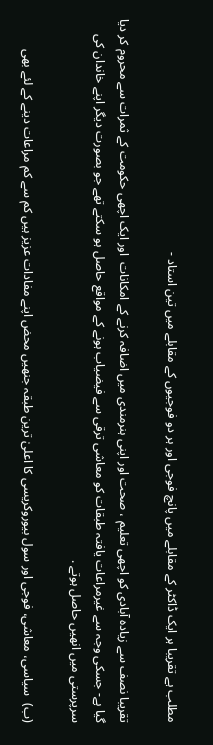مطلب ہے تقریبا ہر ایک ڈاکٹر کے مقابلے میں پانچ فوجی اور ہر دو فوجیوں کے مقابلے میں تین استاد -

تقریبا نصف سے زیادہ آبادی کو اچھی تعلیم ، صحت اور اپنی ہنرمندی میں اضافہ کرنے کے امکانات  اور ایک اچھی حکومت کے ثمرات سے محروم کر دیا گیا ہے- جسکی وجہ سے غیرمراعات یافتہ طبقات کو معاشی ترقی سے فیضیاب ہونے کے مواقع حاصل ہو سکتے تھے جو بصورت دیگر اپنے خاندان کی سرپرستی میں انھیں حاصل ہوتے .

(ب)  سیاسی، معاشی، فوجی اور سول بیوروکریسی کا اعلیٰ ترین طبقہ جنھیں محض اپنے مفادات عزیز ہیں کم سے کم مراعات دینے کے لئے بھی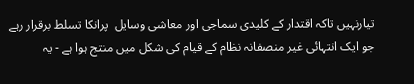تیارنہیں تاکہ اقتدار کے کلیدی سماجی اور معاشی وسایل  پرانکا تسلط برقرار رہے جو ایک انتہائی غیر منصفانہ نظام کے قیام کی شکل میں منتج ہوا ہے - یہ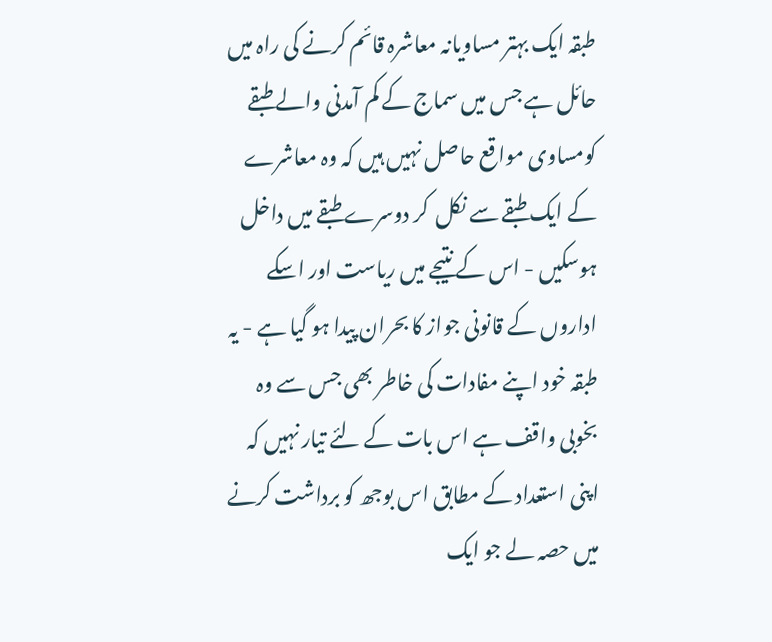طبقہ ایک بہتر مساویانہ معاشرہ قائم کرنے کی راہ میں حائل ہے جس میں سماج کے کم آمدنی والے طبقے کومساوی مواقع حاصل نہیں ہیں کہ وہ معاشرے کے ایک طبقے سے نکل  کر دوسرے طبقے میں داخل ہوسکیں - اس کے نتیجے میں ریاست اور اسکے اداروں کے قانونی جواز کا بحران پیدا ہو گیا ہے - یہ طبقہ خود اپنے مفادات کی خاطر بھی جس سے وہ بخوبی واقف ہے اس بات کے لئے تیار نہیں کہ اپنی استعداد کے مطابق اس بوجھ کو برداشت کرنے میں حصہ لے جو ایک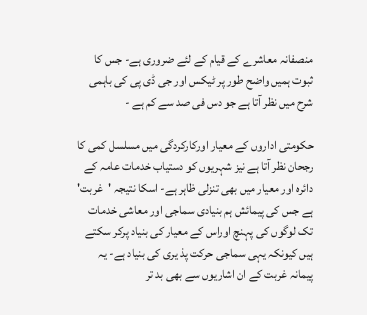منصفانہ معاشرے کے قیام کے لئے ضروری ہے- جس کا ثبوت ہمیں واضح طور پر ٹیکس اور جی ڈی پی کی باہمی شرح میں نظر آتا ہے جو دس فی صد سے کم ہے -

حکومتی اداروں کے معیار اورکارکردگی میں مسلسل کمی کا رجحان نظر آتا ہے نیز شہریوں کو دستیاب خدمات عامہ کے دائرہ اور معیار میں بھی تنزلی ظاہر ہے- اسکا نتیجہ 'غربت' ہے جس کی پیمائش ہم بنیادی سماجی اور معاشی خدمات تک لوگوں کی پہنچ اوراس کے معیار کی بنیاد پرکر سکتے ہیں کیونکہ یہی سماجی حرکت پذ یری کی بنیاد ہے- یہ پیمانہ غربت کے ان اشاریوں سے بھی بد تر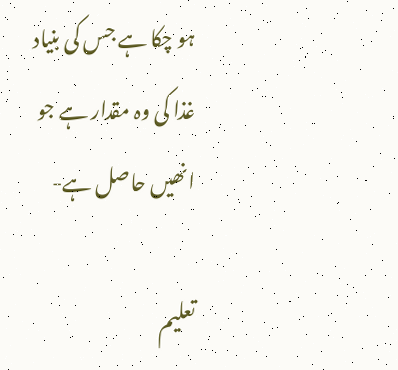ہو چکا ہے جس کی بنیاد غذا کی وہ مقدار ہے جو انھیں حاصل ہے-

تعلیم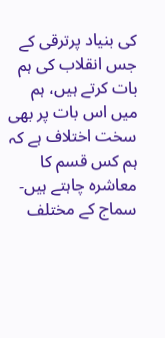کی بنیاد پرترقی کے جس انقلاب کی ہم بات کرتے ہیں، ہم میں اس بات پر بھی سخت اختلاف ہے کہ ہم کس قسم کا معاشرہ چاہتے ہیں- سماج کے مختلف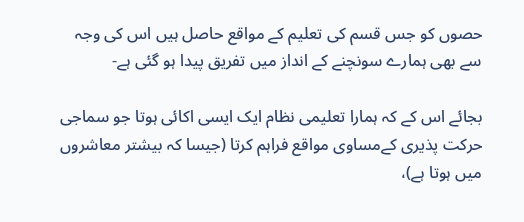حصوں کو جس قسم کی تعلیم کے مواقع حاصل ہیں اس کی وجہ سے بھی ہمارے سونچنے کے انداز میں تفریق پیدا ہو گئی ہے-

بجائے اس کے کہ ہمارا تعلیمی نظام ایک ایسی اکائی ہوتا جو سماجی حرکت پذیری کےمساوی مواقع فراہم کرتا (جیسا کہ بیشتر معاشروں میں ہوتا ہے)،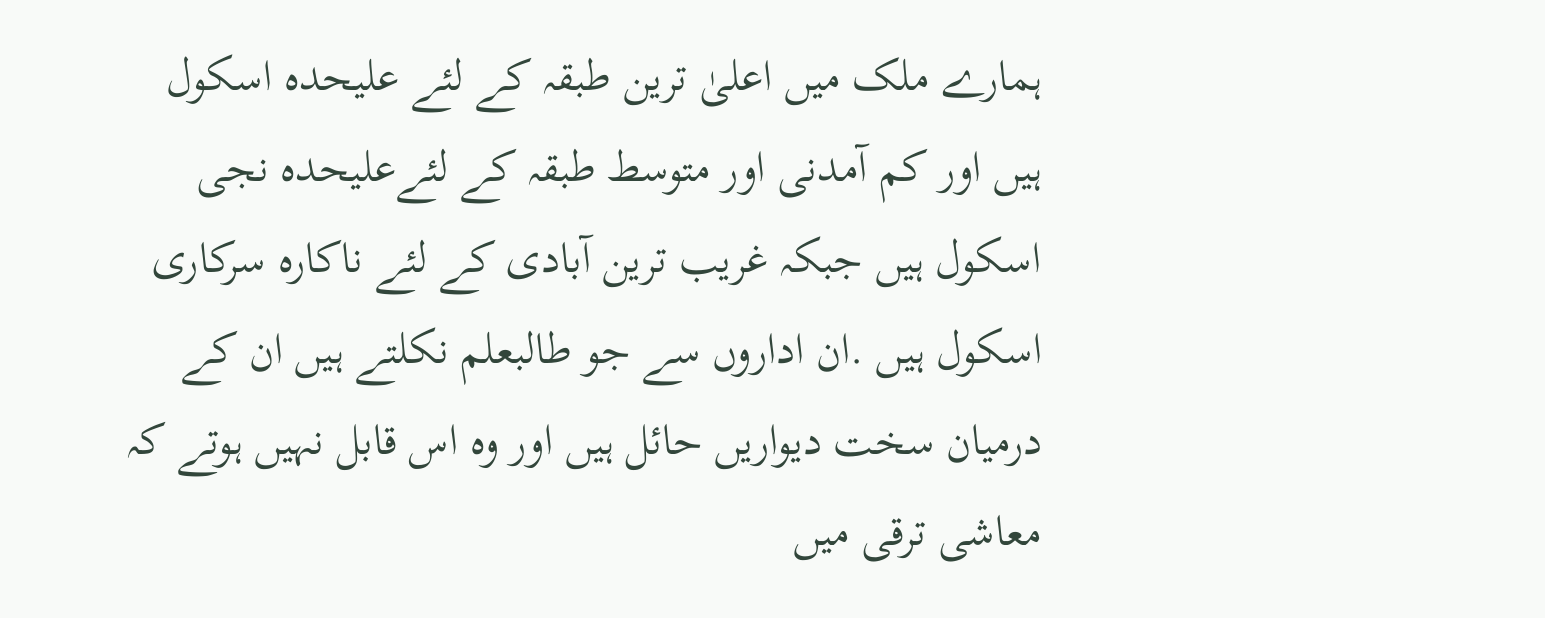ہمارے ملک میں اعلیٰ ترین طبقہ کے لئے علیحدہ اسکول ہیں اور کم آمدنی اور متوسط طبقہ کے لئےعلیحدہ نجی اسکول ہیں جبکہ غریب ترین آبادی کے لئے ناکارہ سرکاری اسکول ہیں .ان اداروں سے جو طالبعلم نکلتے ہیں ان کے درمیان سخت دیواریں حائل ہیں اور وہ اس قابل نہیں ہوتے کہ معاشی ترقی میں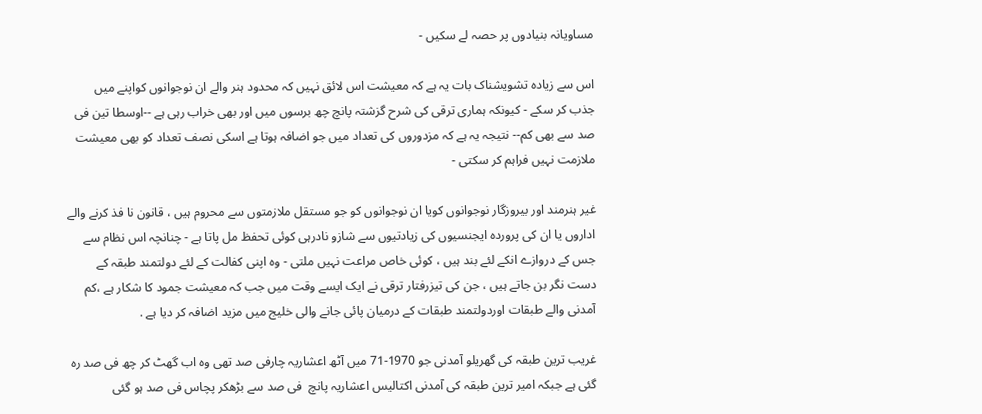مساویانہ بنیادوں پر حصہ لے سکیں -

اس سے زیادہ تشویشناک بات یہ ہے کہ معیشت اس لائق نہیں کہ محدود ہنر والے ان نوجوانوں کواپنے میں جذب کر سکے - کیونکہ ہماری ترقی کی شرح گزشتہ پانچ چھ برسوں میں اور بھی خراب رہی ہے --اوسطا تین فی صد سے بھی کم-- نتیجہ یہ ہے کہ مزدوروں کی تعداد میں جو اضافہ ہوتا ہے اسکی نصف تعداد کو بھی معیشت ملازمت نہیں فراہم کر سکتی -

غیر ہنرمند اور بیروزگار نوجوانوں کویا ان نوجوانوں کو جو مستقل ملازمتوں سے محروم ہیں ، قانون نا فذ کرنے والے اداروں یا ان کی پروردہ ایجنسیوں کی زیادتیوں سے شازو نادرہی کوئی تحفظ مل پاتا ہے - چنانچہ اس نظام سے جس کے دروازے انکے لئے بند ہیں ، کوئی خاص مراعت نہیں ملتی - وہ اپنی کفالت کے لئے دولتمند طبقہ کے دست نگر بن جاتے ہیں ، جن کی تیزرفتار ترقی نے ایک ایسے وقت میں جب کہ معیشت جمود کا شکار ہے ،کم آمدنی والے طبقات اوردولتمند طبقات کے درمیان پائی جانے والی خلیج میں مزید اضافہ کر دیا ہے .

غریب ترین طبقہ کی گھریلو آمدنی جو 1970-71 میں آٹھ اعشاریہ چارفی صد تھی وہ اب گھٹ کر چھ فی صد رہ گئی ہے جبکہ امیر ترین طبقہ کی آمدنی اکتالیس اعشاریہ پانچ  فی صد سے بڑھکر پچاس فی صد ہو گئی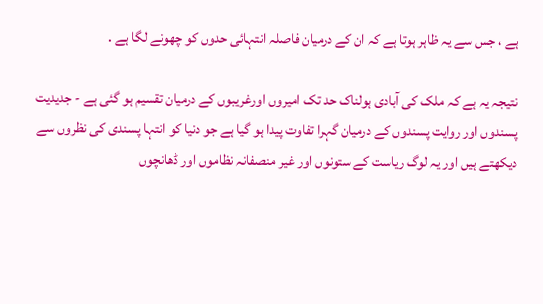ہے ، جس سے یہ ظاہر ہوتا ہے کہ ان کے درمیان فاصلہ انتہائی حدوں کو چھونے لگا ہے .

نتیجہ یہ ہے کہ ملک کی آبادی ہولناک حد تک امیروں اورغریبوں کے درمیان تقسیم ہو گئی ہے - جدیدیت پسندوں اور روایت پسندوں کے درمیان گہرا تفاوت پیدا ہو گیا ہے جو دنیا کو انتہا پسندی کی نظروں سے دیکھتے ہیں اور یہ لوگ ریاست کے ستونوں اور غیر منصفانہ نظاموں اور ڈھانچوں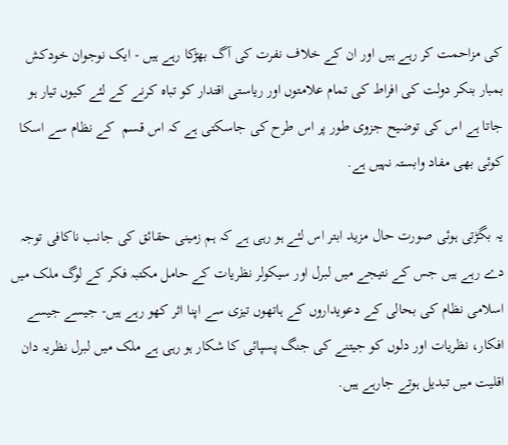کی مزاحمت کر رہے ہیں اور ان کے خلاف نفرت کی آگ بھڑکا رہے ہیں - ایک نوجوان خودکش بمبار بنکر دولت کی افراط کی تمام علامتوں اور ریاستی اقتدار کو تباہ کرنے کے لئے کیوں تیار ہو جاتا ہے اس کی توضیح جزوی طور پر اس طرح کی جاسکتی ہے کہ اس قسم  کے نظام سے اسکا کوئی بھی مفاد وابستہ نہیں ہے.

یہ بگڑتی ہوئی صورت حال مزید ابتر اس لئے ہو رہی ہے کہ ہم زمینی حقائق کی جانب ناکافی توجہ دے رہے ہیں جس کے نتیجے میں لبرل اور سیکولر نظریات کے حامل مکتبہ فکر کے لوگ ملک میں اسلامی نظام کی بحالی کے دعویداروں کے ہاتھوں تیزی سے اپنا اثر کھو رہے ہیں- جیسے جیسے افکار، نظریات اور دلوں کو جیتنے کی جنگ پسپائی کا شکار ہو رہی ہے ملک میں لبرل نظریہ دان اقلیت میں تبدیل ہوتے جارہے ہیں.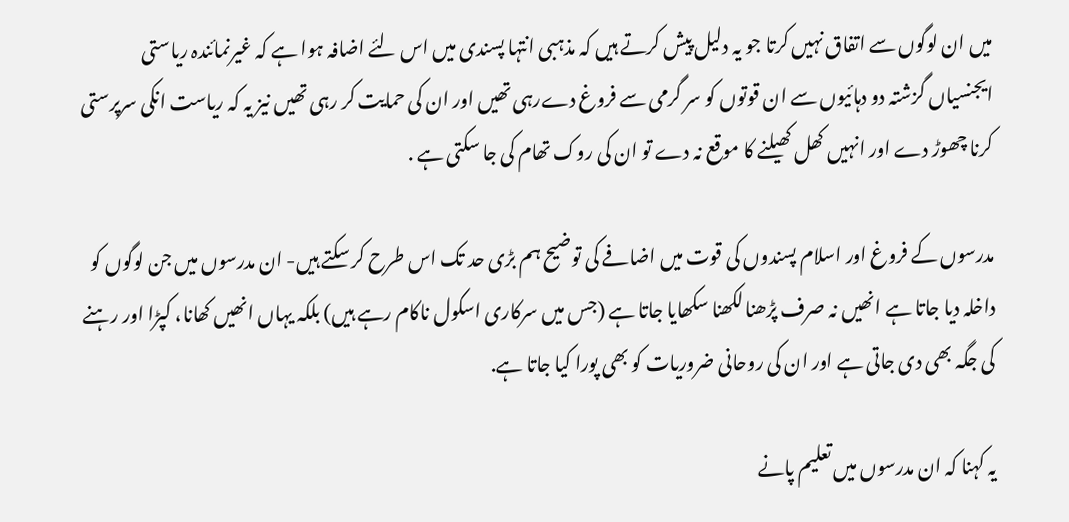میں ان لوگوں سے اتفاق نہیں کرتا جو یہ دلیل پیش کرتے ہیں کہ مذہبی انتہا پسندی میں اس لئے اضافہ ہوا ہے کہ غیرنمائندہ ریاستی ایجنسیاں گزشتہ دو دہائیوں سے ان قوتوں کو سر گرمی سے فروغ دےرہی تھیں اور ان کی حمایت کر رہی تھیں نیز یہ کہ ریاست انکی سرپرستی کرنا چھوڑ دے اور انہیں کھل کھیلنے کا موقع نہ دے تو ان کی روک تھام کی جا سکتی ہے .

مدرسوں کے فروغ اور اسلام پسندوں کی قوت میں اضافے کی توضیح ہم بڑی حد تک اس طرح کر سکتے ہیں- ان مدرسوں میں جن لوگوں کو داخلہ دیا جاتا ہے انھیں نہ صرف پڑھنا لکھنا سکھایا جاتا ہے (جس میں سرکاری اسکول ناکام رہے ہیں) بلکہ یہاں انھیں کھانا، کپڑا اور رہنے کی جگہ بھی دی جاتی ہے اور ان کی روحانی ضروریات کو بھی پورا کیا جاتا ہے.

یہ کہنا کہ ان مدرسوں میں تعلیم پانے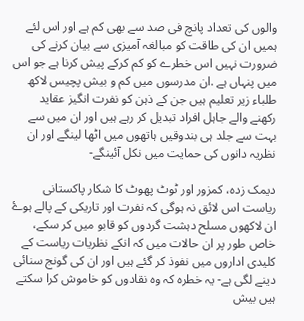والوں کی تعداد پانچ فی صد سے بھی کم ہے اور اس لئے ہمیں ان کی طاقت کو مبالغہ آمیزی سے بیان کرنے کی ضرورت نہیں اس خطرے کو کم کرکے پیش کرنا ہے جو اس میں پنہاں ہے .ان مدرسوں میں کم و بیش پچیس لاکھ طلباء زیر تعلیم ہیں جن کے ذہن کو نفرت انگیز عقاید رکھنے والے جاہل افراد تبدیل کر رہے ہیں اور ان میں سے بہت سے جلد ہی بندوقیں ہاتھوں میں اٹھا لینگے اور ان نظریہ دانوں کی حمایت میں نکل آئینگے-

دیمک زدہ، کمزور اور ٹوٹ پھوٹ کا شکار پاکستانی ریاست اس لائق نہ ہوگی کہ نفرت اور تاریکی کے پالے ہوۓ ان لاکھوں مسلح دہشت گردوں کو قابو میں کر سکے، خاص طور پر ان حالات میں کہ انکے نظریات ریاست کے کلیدی اداروں میں نفوذ کر گئے ہیں اور ان کی گونج سنائی دینے لگی ہے- یہ خطرہ کہ وہ نقادوں کو خاموش کرا سکتے ہیں بیش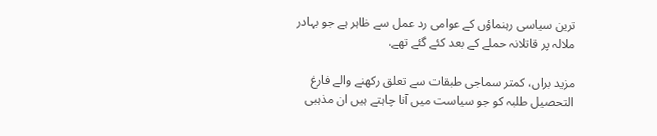ترین سیاسی رہنماؤں کے عوامی رد عمل سے ظاہر ہے جو بہادر ملالہ پر قاتلانہ حملے کے بعد کئے گئے تھے.

مزید براں، کمتر سماجی طبقات سے تعلق رکھنے والے فارغ التحصیل طلبہ کو جو سیاست میں آنا چاہتے ہیں ان مذہبی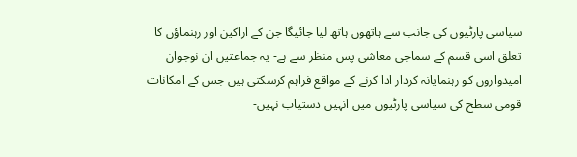سیاسی پارٹیوں کی جانب سے ہاتھوں ہاتھ لیا جائیگا جن کے اراکین اور رہنماؤں کا تعلق اسی قسم کے سماجی معاشی پس منظر سے ہے- یہ جماعتیں ان نوجوان امیدواروں کو رہنمایانہ کردار ادا کرنے کے مواقع فراہم کرسکتی ہیں جس کے امکانات قومی سطح کی سیاسی پارٹیوں میں انہیں دستیاب نہیں-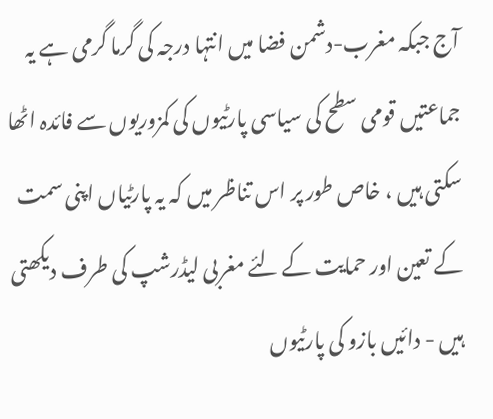آج جبکہ مغرب-دشمن فضا میں انتہا درجہ کی گرما گرمی ہے یہ جماعتیں قومی سطح کی سیاسی پارٹیوں کی کمزوریوں سے فائدہ اٹھا سکتی ہیں ، خاص طور پر اس تناظر میں کہ یہ پارٹیاں اپنی سمت کے تعین اور حمایت کے لئے مغربی لیڈرشپ کی طرف دیکھتی ہیں - دائیں بازو کی پارٹیوں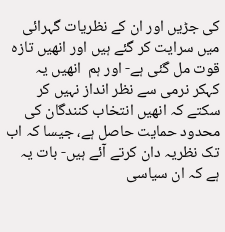کی جڑیں اور ان کے نظریات گہرائی میں سرایت کر گئے ہیں اور انھیں تازہ قوت مل گئی ہے- اور ہم  انھیں یہ کہکر نرمی سے نظر انداز نہیں کر سکتے کہ انھیں انتخاب کنندگان کی محدود حمایت حاصل ہے، جیسا کہ اب تک نظریہ دان کرتے آئے ہیں- بات یہ ہے کہ ان سیاسی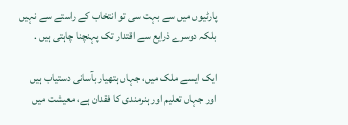پارٹیوں میں سے بہت سی تو انتخاب کے راستے سے نہیں بلکہ دوسرے ذرایع سے اقتدار تک پہنچنا چاہتی ہیں .

ایک ایسے ملک میں، جہاں ہتھیار بآسانی دستیاب ہیں اور جہاں تعلیم اور ہنرمندی کا فقدان ہے، معیشت میں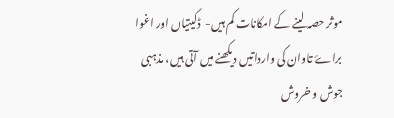موثر حصہ لینے کے امکانات کم ہیں-  ڈکیتیاں اور اغوا براۓ تاوان کی وارداتیں دیکھنے میں آتی ہیں، مذہبی جوش و خروش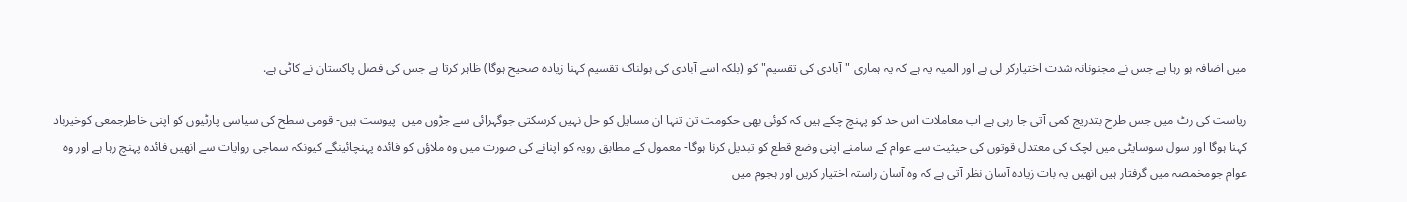میں اضافہ ہو رہا ہے جس نے مجنونانہ شدت اختیارکر لی ہے اور المیہ یہ ہے کہ یہ ہماری "آبادی کی تقسیم" کو (بلکہ اسے آبادی کی ہولناک تقسیم کہنا زیادہ صحیح ہوگا) ظاہر کرتا ہے جس کی فصل پاکستان نے کاٹی ہے.

ریاست کی رٹ میں جس طرح بتدریج کمی آتی جا رہی ہے اب معاملات اس حد کو پہنچ چکے ہیں کہ کوئی بھی حکومت تن تنہا ان مسایل کو حل نہیں کرسکتی جوگہرائی سے جڑوں میں  پیوست ہیں- قومی سطح کی سیاسی پارٹیوں کو اپنی خاطرجمعی کوخیرباد کہنا ہوگا اور سول سوسایٹی میں لچک کی معتدل قوتوں کی حیثیت سے عوام کے سامنے اپنی وضع قطع کو تبدیل کرنا ہوگا- معمول کے مطابق رویہ کو اپنانے کی صورت میں وہ ملاؤں کو فائدہ پہنچائینگے کیونکہ سماجی روایات سے انھیں فائدہ پہنچ رہا ہے اور وہ عوام جومخمصہ میں گرفتار ہیں انھیں یہ بات زیادہ آسان نظر آتی ہے کہ وہ آسان راستہ اختیار کریں اور ہجوم میں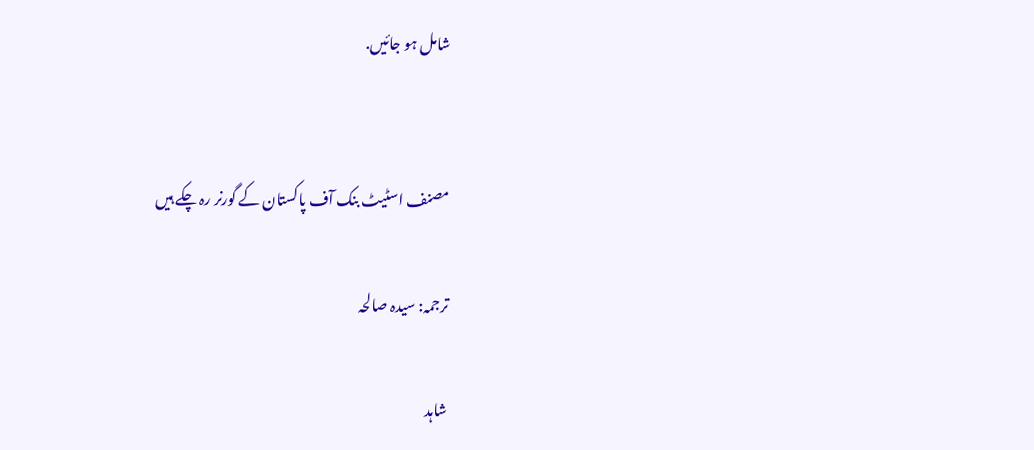شامل ہو جائیں.


مصنف اسٹیٹ بنک آف پاکستان کے گورنر رہ چکے ہیں

ترجمہ: سیدہ صالحہ

شاہد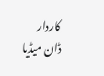کاردار
ڈان میڈیا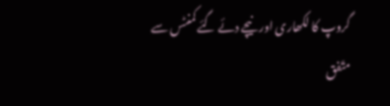گروپ کا لکھاری اور نیچے دئے گئے کمنٹس سے متّفق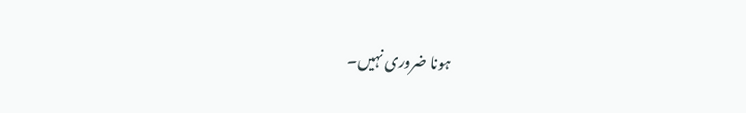ہونا ضروری نہیں۔